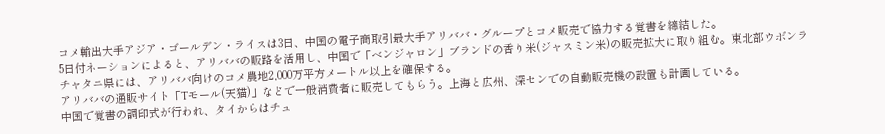コメ輸出大手アジア・ゴールデン・ライスは3日、中国の電子商取引最大手アリババ・グループとコメ販売で協力する覚書を締結した。
5日付ネーションによると、アリババの販路を活用し、中国で「ベンジャロン」ブランドの香り米(ジャスミン米)の販売拡大に取り組む。東北部ウボンラチャタニ県には、アリババ向けのコメ農地2,000万平方メートル以上を確保する。
アリババの通販サイト「Tモール(天猫)」などで一般消費者に販売してもらう。上海と広州、深センでの自動販売機の設置も計画している。
中国で覚書の調印式が行われ、タイからはチュ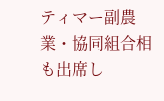ティマー副農業・協同組合相も出席し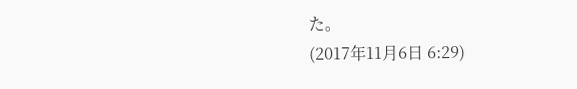た。
(2017年11月6日 6:29)